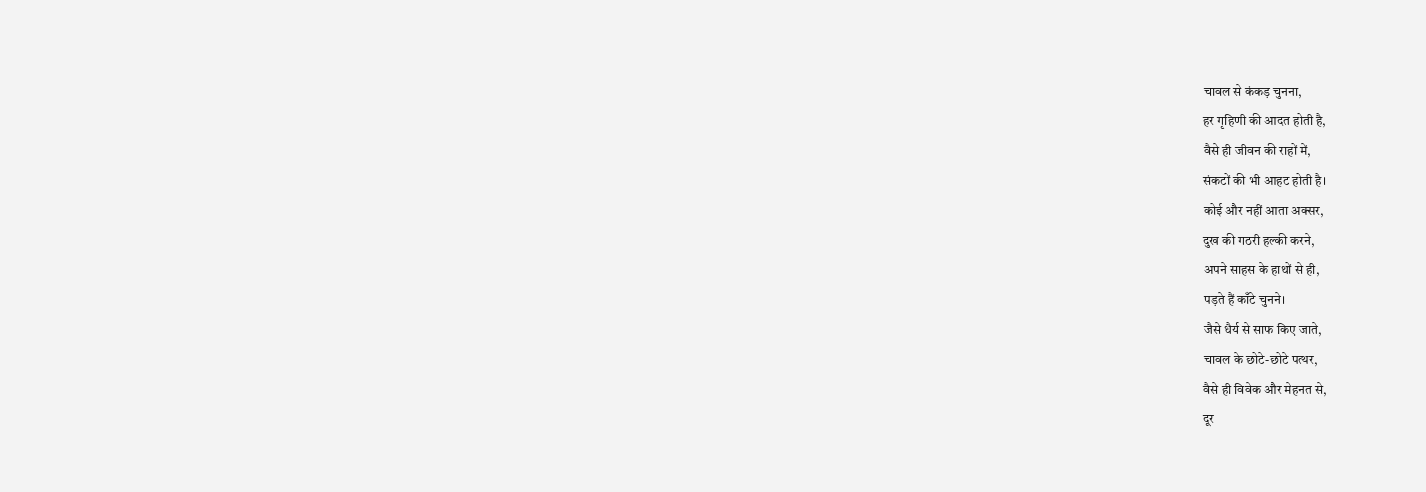चावल से कंकड़ चुनना,
हर गृहिणी की आदत होती है,
वैसे ही जीवन की राहों में,
संकटों की भी आहट होती है।
कोई और नहीं आता अक्सर,
दुख की गठरी हल्की करने,
अपने साहस के हाथों से ही,
पड़ते हैं काँटे चुनने।
जैसे धैर्य से साफ किए जाते,
चावल के छोटे-छोटे पत्थर,
वैसे ही विवेक और मेहनत से,
दूर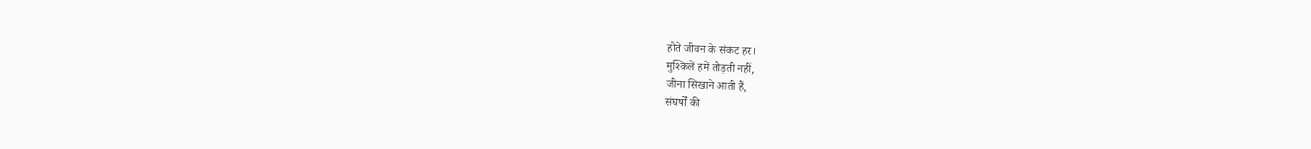होते जीवन के संकट हर।
मुश्किलें हमें तोड़ती नहीं,
जीना सिखाने आती हैं,
संघर्षों की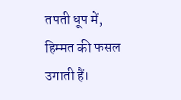तपती धूप में,
हिम्मत की फसल उगाती हैं।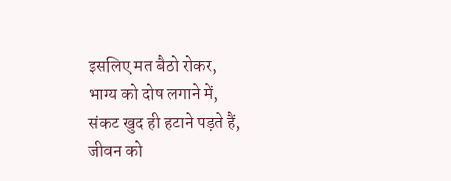इसलिए मत बैठो रोकर,
भाग्य को दोष लगाने में,
संकट खुद ही हटाने पड़ते हैं,
जीवन को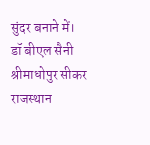सुंदर बनाने में।
डॉ बीएल सैनी
श्रीमाधोपुर सीकर राजस्थान